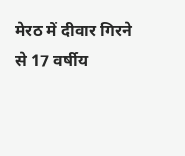मेरठ में दीवार गिरने से 17 वर्षीय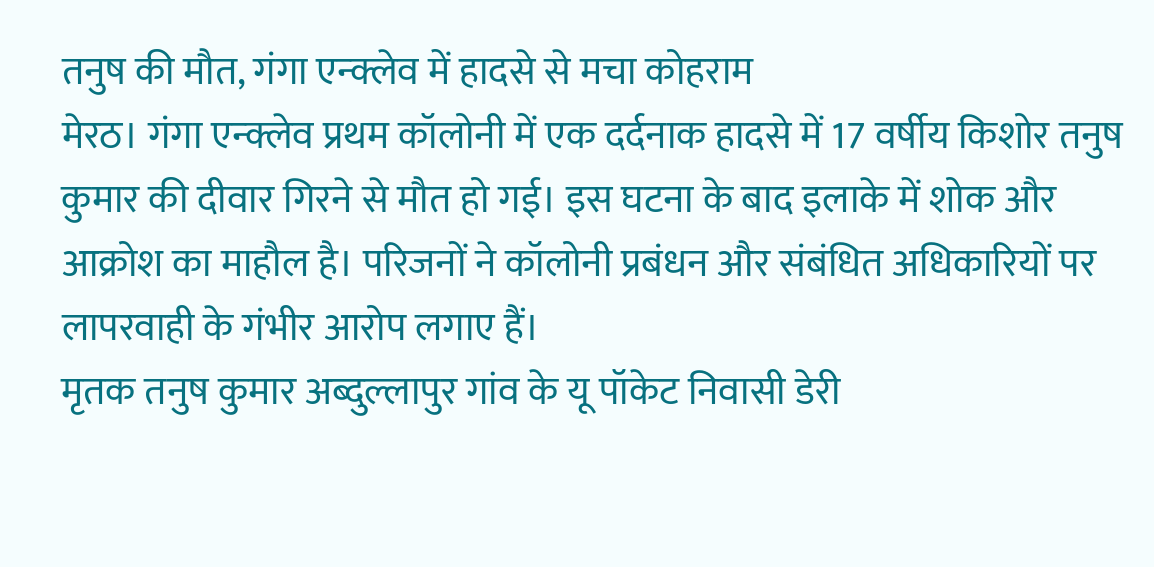तनुष की मौत, गंगा एन्क्लेव में हादसे से मचा कोहराम
मेरठ। गंगा एन्क्लेव प्रथम कॉलोनी में एक दर्दनाक हादसे में 17 वर्षीय किशोर तनुष कुमार की दीवार गिरने से मौत हो गई। इस घटना के बाद इलाके में शोक और आक्रोश का माहौल है। परिजनों ने कॉलोनी प्रबंधन और संबंधित अधिकारियों पर लापरवाही के गंभीर आरोप लगाए हैं।
मृतक तनुष कुमार अब्दुल्लापुर गांव के यू पॉकेट निवासी डेरी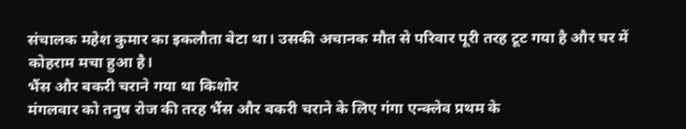संचालक महेश कुमार का इकलौता बेटा था। उसकी अचानक मौत से परिवार पूरी तरह टूट गया है और घर में कोहराम मचा हुआ है।
भैंस और बकरी चराने गया था किशोर
मंगलवार को तनुष रोज की तरह भैंस और बकरी चराने के लिए गंगा एन्क्लेव प्रथम के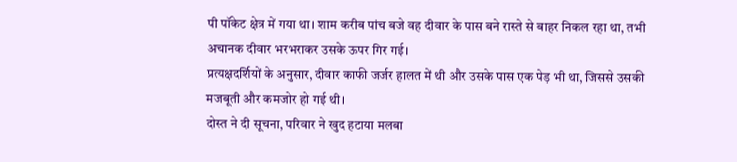पी पॉकेट क्षेत्र में गया था। शाम करीब पांच बजे वह दीवार के पास बने रास्ते से बाहर निकल रहा था, तभी अचानक दीवार भरभराकर उसके ऊपर गिर गई।
प्रत्यक्षदर्शियों के अनुसार, दीवार काफी जर्जर हालत में थी और उसके पास एक पेड़ भी था, जिससे उसकी मजबूती और कमजोर हो गई थी।
दोस्त ने दी सूचना, परिवार ने खुद हटाया मलबा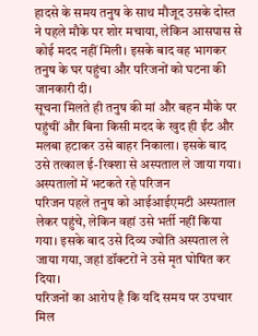हादसे के समय तनुष के साथ मौजूद उसके दोस्त ने पहले मौके पर शोर मचाया, लेकिन आसपास से कोई मदद नहीं मिली। इसके बाद वह भागकर तनुष के घर पहुंचा और परिजनों को घटना की जानकारी दी।
सूचना मिलते ही तनुष की मां और बहन मौके पर पहुंचीं और बिना किसी मदद के खुद ही ईंट और मलबा हटाकर उसे बाहर निकाला। इसके बाद उसे तत्काल ई-रिक्शा से अस्पताल ले जाया गया।
अस्पतालों में भटकते रहे परिजन
परिजन पहले तनुष को आईआईएमटी अस्पताल लेकर पहुंचे, लेकिन वहां उसे भर्ती नहीं किया गया। इसके बाद उसे दिव्य ज्योति अस्पताल ले जाया गया, जहां डॉक्टरों ने उसे मृत घोषित कर दिया।
परिजनों का आरोप है कि यदि समय पर उपचार मिल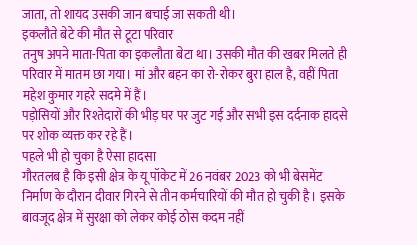जाता, तो शायद उसकी जान बचाई जा सकती थी।
इकलौते बेटे की मौत से टूटा परिवार
तनुष अपने माता-पिता का इकलौता बेटा था। उसकी मौत की खबर मिलते ही परिवार में मातम छा गया। मां और बहन का रो-रोकर बुरा हाल है, वहीं पिता महेश कुमार गहरे सदमे में हैं।
पड़ोसियों और रिश्तेदारों की भीड़ घर पर जुट गई और सभी इस दर्दनाक हादसे पर शोक व्यक्त कर रहे हैं।
पहले भी हो चुका है ऐसा हादसा
गौरतलब है कि इसी क्षेत्र के यू पॉकेट में 26 नवंबर 2023 को भी बेसमेंट निर्माण के दौरान दीवार गिरने से तीन कर्मचारियों की मौत हो चुकी है। इसके बावजूद क्षेत्र में सुरक्षा को लेकर कोई ठोस कदम नहीं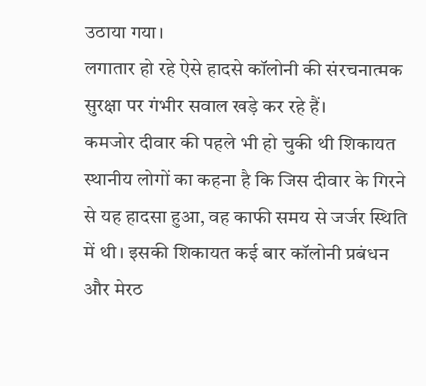उठाया गया।
लगातार हो रहे ऐसे हादसे कॉलोनी की संरचनात्मक सुरक्षा पर गंभीर सवाल खड़े कर रहे हैं।
कमजोर दीवार की पहले भी हो चुकी थी शिकायत
स्थानीय लोगों का कहना है कि जिस दीवार के गिरने से यह हादसा हुआ, वह काफी समय से जर्जर स्थिति में थी। इसकी शिकायत कई बार कॉलोनी प्रबंधन और मेरठ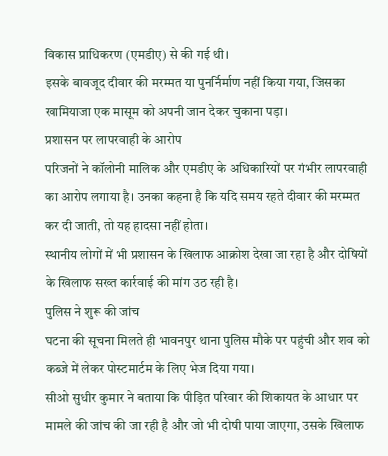विकास प्राधिकरण (एमडीए) से की गई थी।
इसके बावजूद दीवार की मरम्मत या पुनर्निर्माण नहीं किया गया, जिसका खामियाजा एक मासूम को अपनी जान देकर चुकाना पड़ा।
प्रशासन पर लापरवाही के आरोप
परिजनों ने कॉलोनी मालिक और एमडीए के अधिकारियों पर गंभीर लापरवाही का आरोप लगाया है। उनका कहना है कि यदि समय रहते दीवार की मरम्मत कर दी जाती, तो यह हादसा नहीं होता।
स्थानीय लोगों में भी प्रशासन के खिलाफ आक्रोश देखा जा रहा है और दोषियों के खिलाफ सख्त कार्रवाई की मांग उठ रही है।
पुलिस ने शुरू की जांच
घटना की सूचना मिलते ही भावनपुर थाना पुलिस मौके पर पहुंची और शव को कब्जे में लेकर पोस्टमार्टम के लिए भेज दिया गया।
सीओ सुधीर कुमार ने बताया कि पीड़ित परिवार की शिकायत के आधार पर मामले की जांच की जा रही है और जो भी दोषी पाया जाएगा, उसके खिलाफ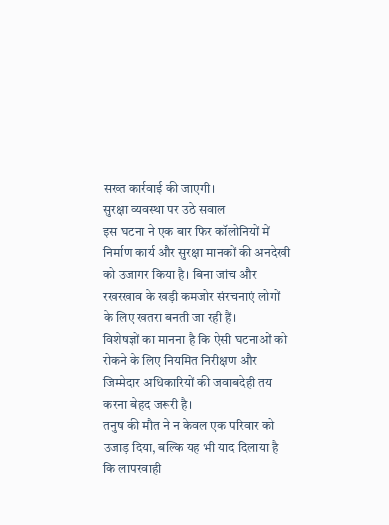सख्त कार्रवाई की जाएगी।
सुरक्षा व्यवस्था पर उठे सवाल
इस घटना ने एक बार फिर कॉलोनियों में निर्माण कार्य और सुरक्षा मानकों की अनदेखी को उजागर किया है। बिना जांच और रखरखाव के खड़ी कमजोर संरचनाएं लोगों के लिए खतरा बनती जा रही हैं।
विशेषज्ञों का मानना है कि ऐसी घटनाओं को रोकने के लिए नियमित निरीक्षण और जिम्मेदार अधिकारियों की जवाबदेही तय करना बेहद जरूरी है।
तनुष की मौत ने न केवल एक परिवार को उजाड़ दिया, बल्कि यह भी याद दिलाया है कि लापरवाही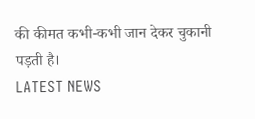की कीमत कभी-कभी जान देकर चुकानी पड़ती है।
LATEST NEWS